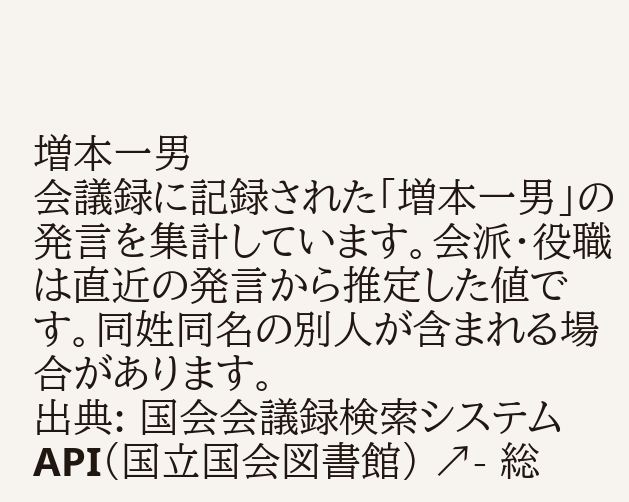増本一男
会議録に記録された「増本一男」の発言を集計しています。会派・役職は直近の発言から推定した値です。同姓同名の別人が含まれる場合があります。
出典: 国会会議録検索システム API(国立国会図書館) ↗- 総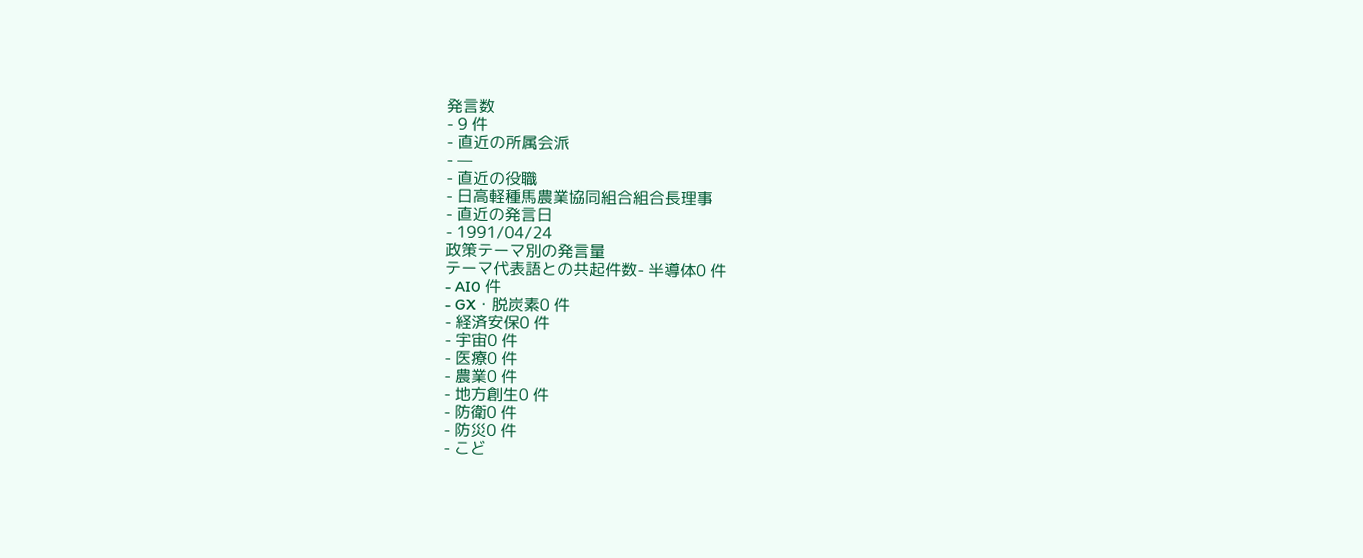発言数
- 9 件
- 直近の所属会派
- —
- 直近の役職
- 日高軽種馬農業協同組合組合長理事
- 直近の発言日
- 1991/04/24
政策テーマ別の発言量
テーマ代表語との共起件数- 半導体0 件
- AI0 件
- GX・脱炭素0 件
- 経済安保0 件
- 宇宙0 件
- 医療0 件
- 農業0 件
- 地方創生0 件
- 防衛0 件
- 防災0 件
- こど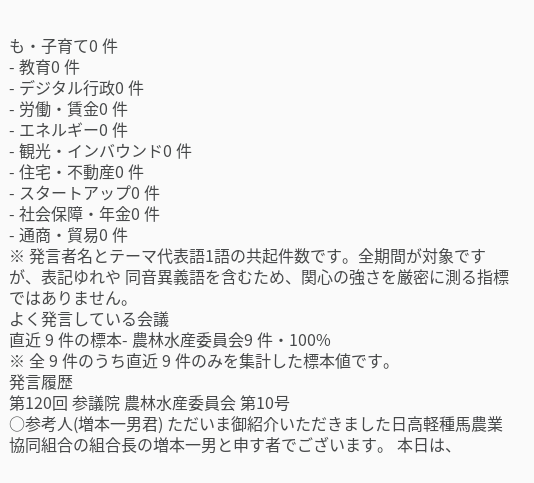も・子育て0 件
- 教育0 件
- デジタル行政0 件
- 労働・賃金0 件
- エネルギー0 件
- 観光・インバウンド0 件
- 住宅・不動産0 件
- スタートアップ0 件
- 社会保障・年金0 件
- 通商・貿易0 件
※ 発言者名とテーマ代表語1語の共起件数です。全期間が対象ですが、表記ゆれや 同音異義語を含むため、関心の強さを厳密に測る指標ではありません。
よく発言している会議
直近 9 件の標本- 農林水産委員会9 件・100%
※ 全 9 件のうち直近 9 件のみを集計した標本値です。
発言履歴
第120回 参議院 農林水産委員会 第10号
○参考人(増本一男君) ただいま御紹介いただきました日高軽種馬農業協同組合の組合長の増本一男と申す者でございます。 本日は、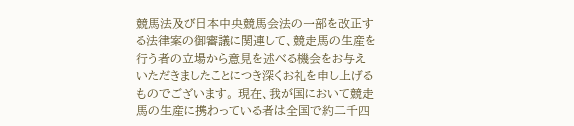競馬法及び日本中央競馬会法の一部を改正する法律案の御審議に関連して、競走馬の生産を行う者の立場から意見を述べる機会をお与えいただきましたことにつき深くお礼を申し上げるものでございます。 現在、我が国において競走馬の生産に携わっている者は全国で約二千四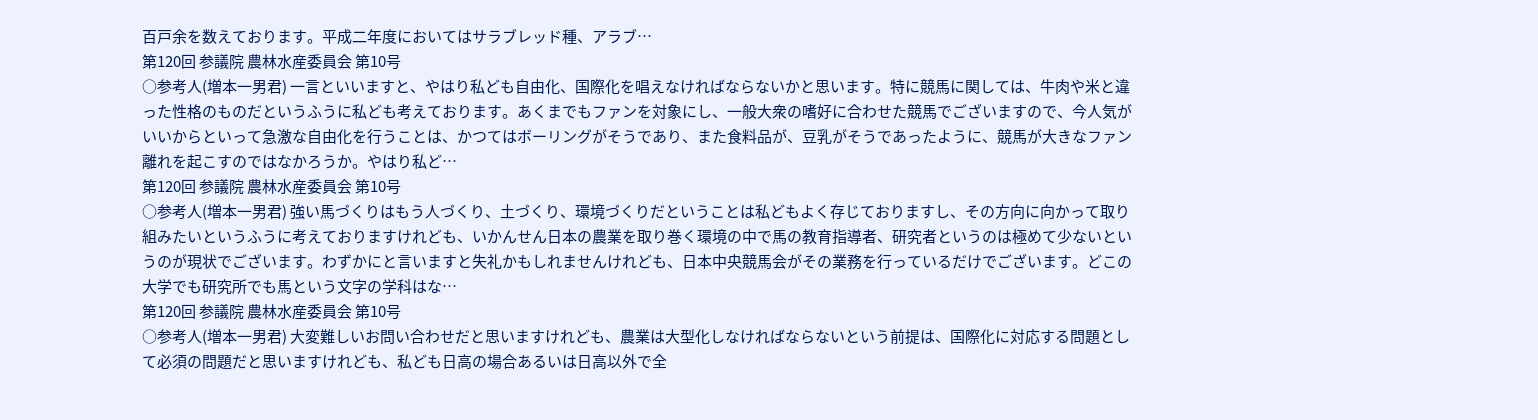百戸余を数えております。平成二年度においてはサラブレッド種、アラブ…
第120回 参議院 農林水産委員会 第10号
○参考人(増本一男君) 一言といいますと、やはり私ども自由化、国際化を唱えなければならないかと思います。特に競馬に関しては、牛肉や米と違った性格のものだというふうに私ども考えております。あくまでもファンを対象にし、一般大衆の嗜好に合わせた競馬でございますので、今人気がいいからといって急激な自由化を行うことは、かつてはボーリングがそうであり、また食料品が、豆乳がそうであったように、競馬が大きなファン離れを起こすのではなかろうか。やはり私ど…
第120回 参議院 農林水産委員会 第10号
○参考人(増本一男君) 強い馬づくりはもう人づくり、土づくり、環境づくりだということは私どもよく存じておりますし、その方向に向かって取り組みたいというふうに考えておりますけれども、いかんせん日本の農業を取り巻く環境の中で馬の教育指導者、研究者というのは極めて少ないというのが現状でございます。わずかにと言いますと失礼かもしれませんけれども、日本中央競馬会がその業務を行っているだけでございます。どこの大学でも研究所でも馬という文字の学科はな…
第120回 参議院 農林水産委員会 第10号
○参考人(増本一男君) 大変難しいお問い合わせだと思いますけれども、農業は大型化しなければならないという前提は、国際化に対応する問題として必須の問題だと思いますけれども、私ども日高の場合あるいは日高以外で全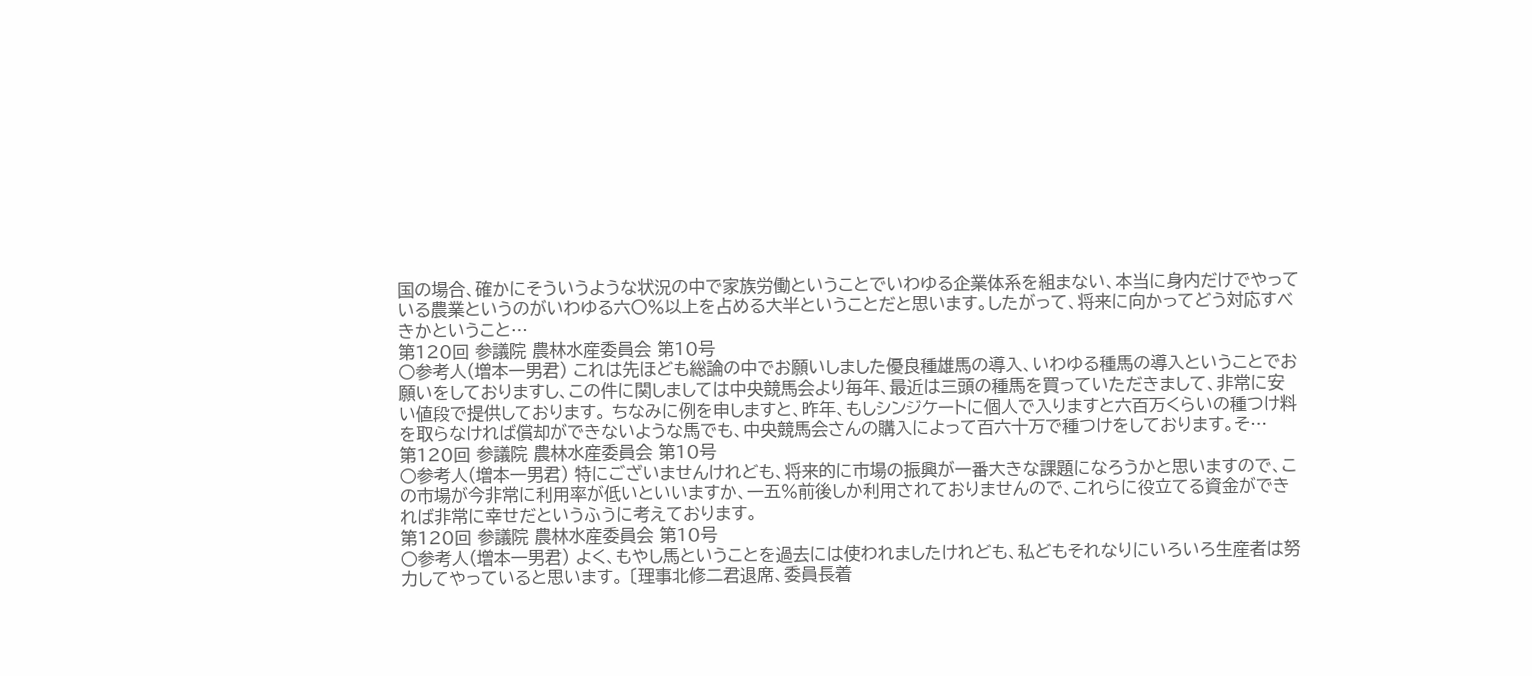国の場合、確かにそういうような状況の中で家族労働ということでいわゆる企業体系を組まない、本当に身内だけでやっている農業というのがいわゆる六〇%以上を占める大半ということだと思います。したがって、将来に向かってどう対応すべきかということ…
第120回 参議院 農林水産委員会 第10号
○参考人(増本一男君) これは先ほども総論の中でお願いしました優良種雄馬の導入、いわゆる種馬の導入ということでお願いをしておりますし、この件に関しましては中央競馬会より毎年、最近は三頭の種馬を買っていただきまして、非常に安い値段で提供しております。 ちなみに例を申しますと、昨年、もしシンジケートに個人で入りますと六百万くらいの種つけ料を取らなければ償却ができないような馬でも、中央競馬会さんの購入によって百六十万で種つけをしております。そ…
第120回 参議院 農林水産委員会 第10号
○参考人(増本一男君) 特にございませんけれども、将来的に市場の振興が一番大きな課題になろうかと思いますので、この市場が今非常に利用率が低いといいますか、一五%前後しか利用されておりませんので、これらに役立てる資金ができれば非常に幸せだというふうに考えております。
第120回 参議院 農林水産委員会 第10号
○参考人(増本一男君) よく、もやし馬ということを過去には使われましたけれども、私どもそれなりにいろいろ生産者は努力してやっていると思います。 〔理事北修二君退席、委員長着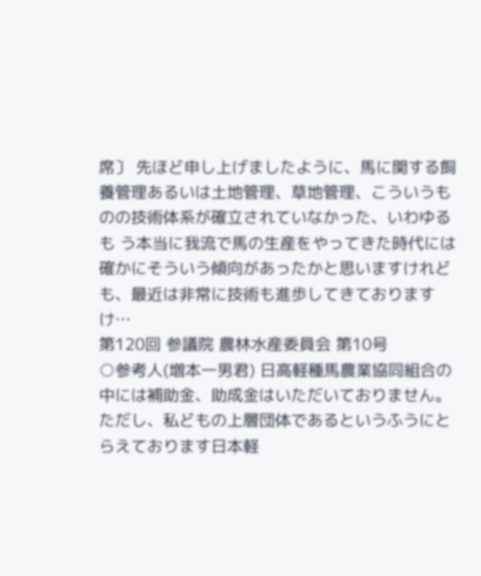席〕 先ほど申し上げましたように、馬に関する飼養管理あるいは土地管理、草地管理、こういうものの技術体系が確立されていなかった、いわゆるも う本当に我流で馬の生産をやってきた時代には確かにそういう傾向があったかと思いますけれども、最近は非常に技術も進歩してきておりますけ…
第120回 参議院 農林水産委員会 第10号
○参考人(増本一男君) 日高軽種馬農業協同組合の中には補助金、助成金はいただいておりません。ただし、私どもの上層団体であるというふうにとらえております日本軽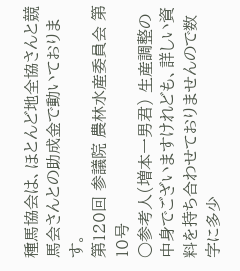種馬協会は、ほとんど地全協さんと競馬会さんとの助成金で動いております。
第120回 参議院 農林水産委員会 第10号
○参考人(増本一男君) 生産調整の中身でございますけれども、詳しい資料を持ち合わせておりませんので数字に多少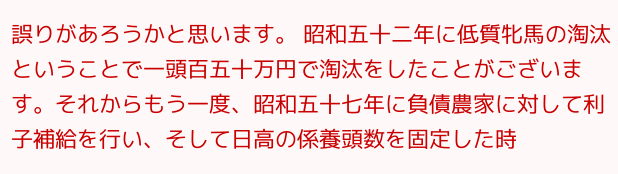誤りがあろうかと思います。 昭和五十二年に低質牝馬の淘汰ということで一頭百五十万円で淘汰をしたことがございます。それからもう一度、昭和五十七年に負債農家に対して利子補給を行い、そして日高の係養頭数を固定した時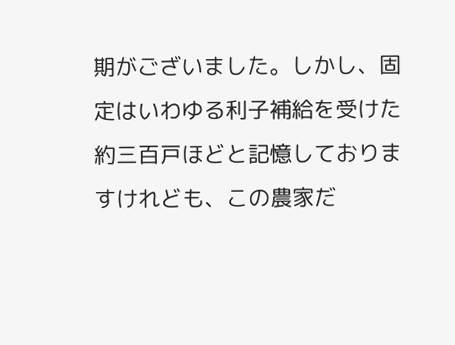期がございました。しかし、固定はいわゆる利子補給を受けた約三百戸ほどと記憶しておりますけれども、この農家だ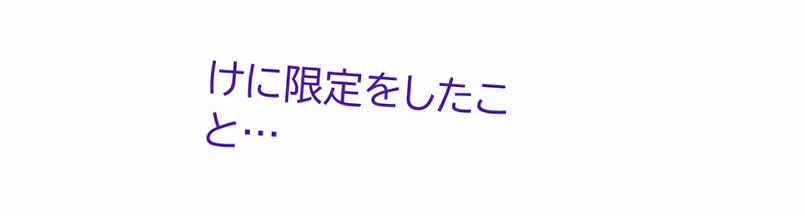けに限定をしたこと…